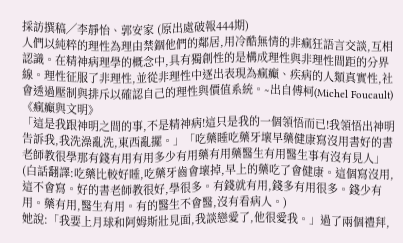採訪撰稿╱李靜怡、郭安家 (原出處破報444期)
人們以純粹的理性為理由禁錮他們的鄰居,用冷酷無情的非瘋狂語言交談,互相認識。在精神病理學的概念中,具有獨創性的是構成理性與非理性間距的分界線。理性征服了非理性,並從非理性中逐出表現為瘋癲、疾病的人類真實性,社會透過壓制與排斥以確認自己的理性與價值系統。∼出自傅柯(Michel Foucault)《瘋癲與文明》
「這是我跟神明之間的事,不是精神病!這只是我的一個領悟而已!我領悟出神明告訴我,我洗澡亂洗,東西亂擺。」「吃藥睡吃藥牙壞早藥健康寫沒用書好的書老師教很學那有錢有用有用多少有用藥有用藥醫生有用醫生事有沒有見人」(白話翻譯:吃藥比較好睡,吃藥牙齒會壞掉,早上的藥吃了會健康。這個寫沒用,這不會寫。好的書老師教很好,學很多。有錢就有用,錢多有用很多。錢少有用。藥有用,醫生有用。有的醫生不會醫,沒有看病人。)
她說:「我要上月球和阿姆斯壯見面,我談戀愛了,他很愛我。」過了兩個禮拜,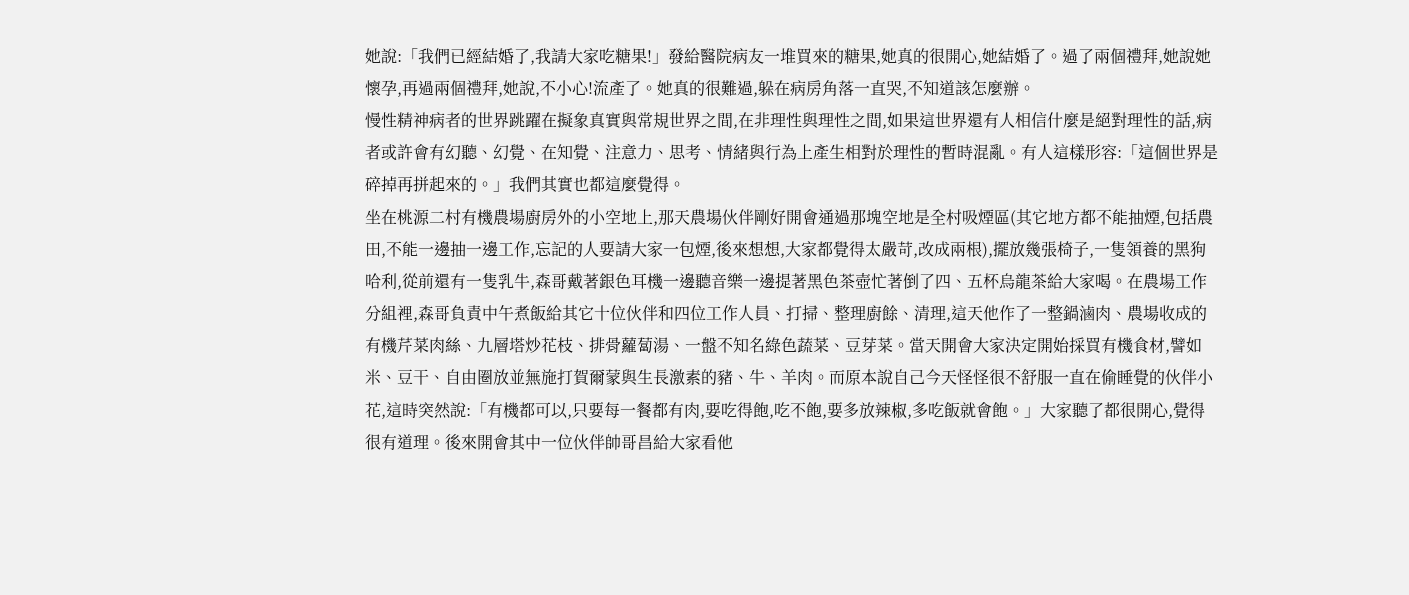她說:「我們已經結婚了,我請大家吃糖果!」發給醫院病友一堆買來的糖果,她真的很開心,她結婚了。過了兩個禮拜,她說她懷孕,再過兩個禮拜,她說,不小心!流產了。她真的很難過,躲在病房角落一直哭,不知道該怎麼辦。
慢性精神病者的世界跳躍在擬象真實與常規世界之間,在非理性與理性之間,如果這世界還有人相信什麼是絕對理性的話,病者或許會有幻聽、幻覺、在知覺、注意力、思考、情緒與行為上產生相對於理性的暫時混亂。有人這樣形容:「這個世界是碎掉再拼起來的。」我們其實也都這麼覺得。
坐在桃源二村有機農場廚房外的小空地上,那天農場伙伴剛好開會通過那塊空地是全村吸煙區(其它地方都不能抽煙,包括農田,不能一邊抽一邊工作,忘記的人要請大家一包煙,後來想想,大家都覺得太嚴苛,改成兩根),擺放幾張椅子,一隻領養的黑狗哈利,從前還有一隻乳牛,森哥戴著銀色耳機一邊聽音樂一邊提著黑色茶壺忙著倒了四、五杯烏龍茶給大家喝。在農場工作分組裡,森哥負責中午煮飯給其它十位伙伴和四位工作人員、打掃、整理廚餘、清理,這天他作了一整鍋滷肉、農場收成的有機芹菜肉絲、九層塔炒花枝、排骨蘿蔔湯、一盤不知名綠色蔬菜、豆芽菜。當天開會大家決定開始採買有機食材,譬如米、豆干、自由圈放並無施打賀爾蒙與生長激素的豬、牛、羊肉。而原本說自己今天怪怪很不舒服一直在偷睡覺的伙伴小花,這時突然說:「有機都可以,只要每一餐都有肉,要吃得飽,吃不飽,要多放辣椒,多吃飯就會飽。」大家聽了都很開心,覺得很有道理。後來開會其中一位伙伴帥哥昌給大家看他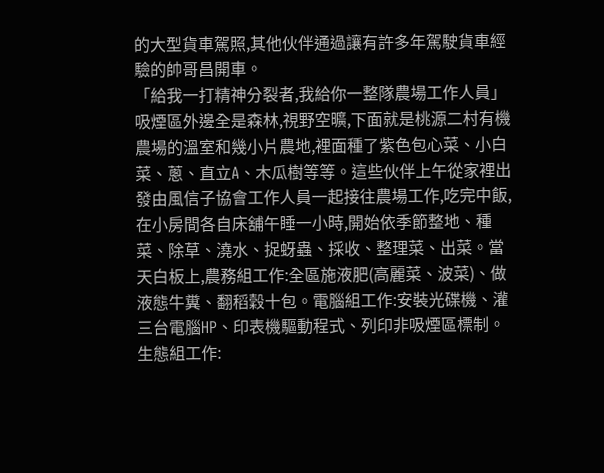的大型貨車駕照,其他伙伴通過讓有許多年駕駛貨車經驗的帥哥昌開車。
「給我一打精神分裂者,我給你一整隊農場工作人員」
吸煙區外邊全是森林,視野空曠,下面就是桃源二村有機農場的溫室和幾小片農地,裡面種了紫色包心菜、小白菜、蔥、直立A、木瓜樹等等。這些伙伴上午從家裡出發由風信子協會工作人員一起接往農場工作,吃完中飯,在小房間各自床舖午睡一小時,開始依季節整地、種菜、除草、澆水、捉蚜蟲、採收、整理菜、出菜。當天白板上,農務組工作:全區施液肥(高麗菜、波菜)、做液態牛糞、翻稻穀十包。電腦組工作:安裝光碟機、灌三台電腦HP、印表機驅動程式、列印非吸煙區標制。生態組工作: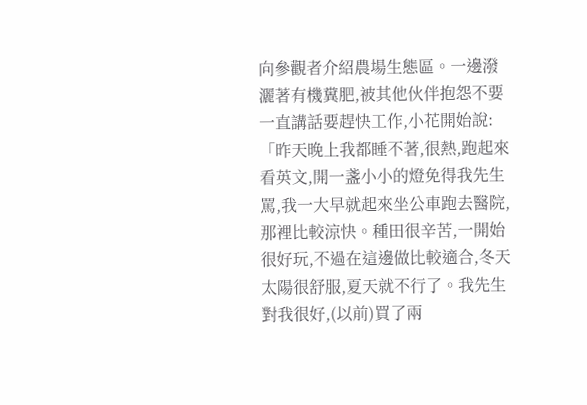向參觀者介紹農場生態區。一邊潑灑著有機糞肥,被其他伙伴抱怨不要一直講話要趕快工作,小花開始說:「昨天晚上我都睡不著,很熱,跑起來看英文,開一盞小小的燈免得我先生罵,我一大早就起來坐公車跑去醫院,那裡比較涼快。種田很辛苦,一開始很好玩,不過在這邊做比較適合,冬天太陽很舒服,夏天就不行了。我先生對我很好,(以前)買了兩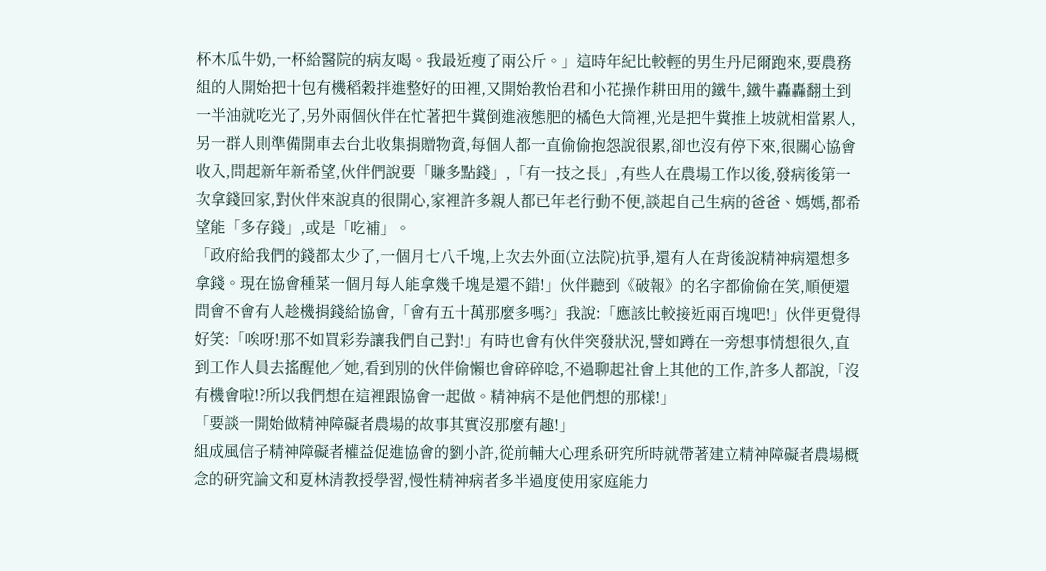杯木瓜牛奶,一杯給醫院的病友喝。我最近瘦了兩公斤。」這時年紀比較輕的男生丹尼爾跑來,要農務組的人開始把十包有機稻穀拌進整好的田裡,又開始教怡君和小花操作耕田用的鐵牛,鐵牛轟轟翻土到一半油就吃光了,另外兩個伙伴在忙著把牛糞倒進液態肥的橘色大筒裡,光是把牛糞推上坡就相當累人,另一群人則準備開車去台北收集捐贈物資,每個人都一直偷偷抱怨說很累,卻也沒有停下來,很關心協會收入,問起新年新希望,伙伴們說要「賺多點錢」,「有一技之長」,有些人在農場工作以後,發病後第一次拿錢回家,對伙伴來說真的很開心,家裡許多親人都已年老行動不便,談起自己生病的爸爸、媽媽,都希望能「多存錢」,或是「吃補」。
「政府給我們的錢都太少了,一個月七八千塊,上次去外面(立法院)抗爭,還有人在背後說精神病還想多拿錢。現在協會種菜一個月每人能拿幾千塊是還不錯!」伙伴聽到《破報》的名字都偷偷在笑,順便還問會不會有人趁機捐錢給協會,「會有五十萬那麼多嗎?」我說:「應該比較接近兩百塊吧!」伙伴更覺得好笑:「唉呀!那不如買彩券讓我們自己對!」有時也會有伙伴突發狀況,譬如蹲在一旁想事情想很久,直到工作人員去搖醒他╱她,看到別的伙伴偷懶也會碎碎唸,不過聊起社會上其他的工作,許多人都說,「沒有機會啦!?所以我們想在這裡跟協會一起做。精神病不是他們想的那樣!」
「要談一開始做精神障礙者農場的故事其實沒那麼有趣!」
組成風信子精神障礙者權益促進協會的劉小許,從前輔大心理系研究所時就帶著建立精神障礙者農場概念的研究論文和夏林清教授學習,慢性精神病者多半過度使用家庭能力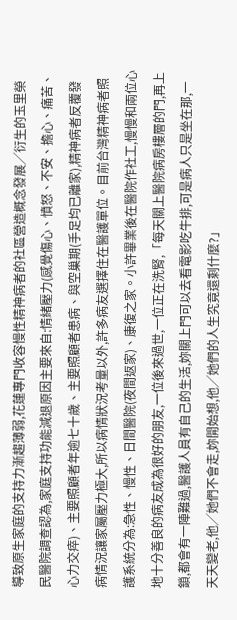導致原生家庭的支持力漸趨薄弱,花蓮專門收容慢性精神病者的社區營造概念發展╱衍生的玉里榮民醫院調查認為,家庭支持功能減退原因主要來自:情緒壓力(感覺傷心、憤怒、不安、擔心、痛苦、心力交瘁)、主要照顧者年逾七十歲、主要照顧者患病、與空巢期(手足均已離家),精神病者反覆發病情況讓家屬壓力極大,所以病情狀況考量以外,許多病友選擇住在醫護單位。目前台灣精神病者照護系統分為:急性、慢性、日間醫院(夜間返家)、康復之家。小許畢業後在醫院作社工,慢慢和兩位心地十分善良的病友成為很好的朋友,一位後來過世,一位正在洗腎,「每天關上醫院病房樓層的門,再上鎖,都會有一陣難過,醫護人員有自己的生活,妳關上門可以去看電影吃牛排,可是病人只是坐在那,一天天變老,他╱她們不會走,妳開始想,他╱她們的人生究竟還剩什麼?」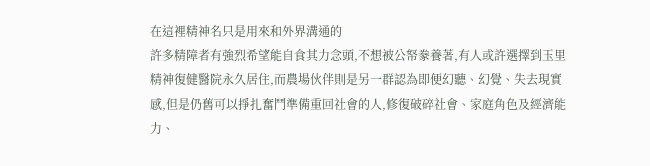在這裡精神名只是用來和外界溝通的
許多精障者有強烈希望能自食其力念頭,不想被公帑豢養著,有人或許選擇到玉里精神復健醫院永久居住,而農場伙伴則是另一群認為即便幻聽、幻覺、失去現實感,但是仍舊可以掙扎奮鬥準備重回社會的人,修復破碎社會、家庭角色及經濟能力、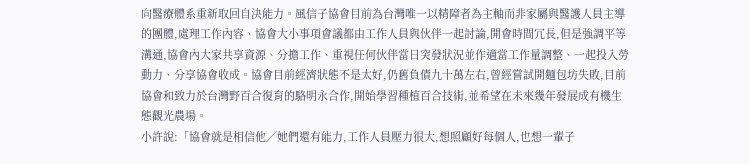向醫療體系重新取回自決能力。風信子協會目前為台灣唯一以精障者為主軸而非家屬與醫護人員主導的團體,處理工作內容、協會大小事項會議都由工作人員與伙伴一起討論,開會時間冗長,但是強調平等溝通,協會內大家共享資源、分擔工作、重視任何伙伴當日突發狀況並作適當工作量調整、一起投入勞動力、分享協會收成。協會目前經濟狀態不是太好,仍舊負債九十萬左右,曾經嘗試開麵包坊失敗,目前協會和致力於台灣野百合復育的駱明永合作,開始學習種植百合技術,並希望在未來幾年發展成有機生態觀光農場。
小許說:「協會就是相信他╱她們還有能力,工作人員壓力很大,想照顧好每個人,也想一輩子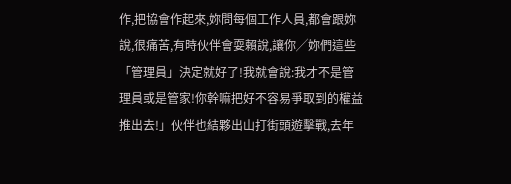作,把協會作起來,妳問每個工作人員,都會跟妳說,很痛苦,有時伙伴會耍賴說,讓你╱妳們這些「管理員」決定就好了!我就會說:我才不是管理員或是管家!你幹嘛把好不容易爭取到的權益推出去!」伙伴也結夥出山打街頭遊擊戰,去年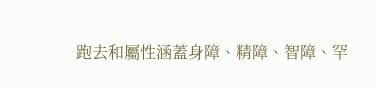跑去和屬性涵蓋身障、精障、智障、罕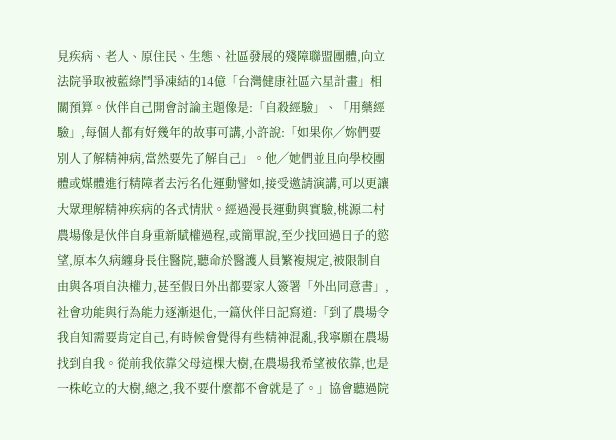見疾病、老人、原住民、生態、社區發展的殘障聯盟團體,向立法院爭取被藍綠鬥爭凍結的14億「台灣健康社區六星計畫」相關預算。伙伴自己開會討論主題像是:「自殺經驗」、「用藥經驗」,每個人都有好幾年的故事可講,小許說:「如果你╱妳們要別人了解精神病,當然要先了解自己」。他╱她們並且向學校團體或媒體進行精障者去污名化運動譬如,接受邀請演講,可以更讓大眾理解精神疾病的各式情狀。經過漫長運動與實驗,桃源二村農場像是伙伴自身重新賦權過程,或簡單說,至少找回過日子的慾望,原本久病纏身長住醫院,聽命於醫護人員繁複規定,被限制自由與各項自決權力,甚至假日外出都要家人簽署「外出同意書」,社會功能與行為能力逐漸退化,一篇伙伴日記寫道:「到了農場令我自知需要肯定自己,有時候會覺得有些精神混亂,我寧願在農場找到自我。從前我依靠父母這棵大樹,在農場我希望被依靠,也是一株屹立的大樹,總之,我不要什麼都不會就是了。」協會聽過院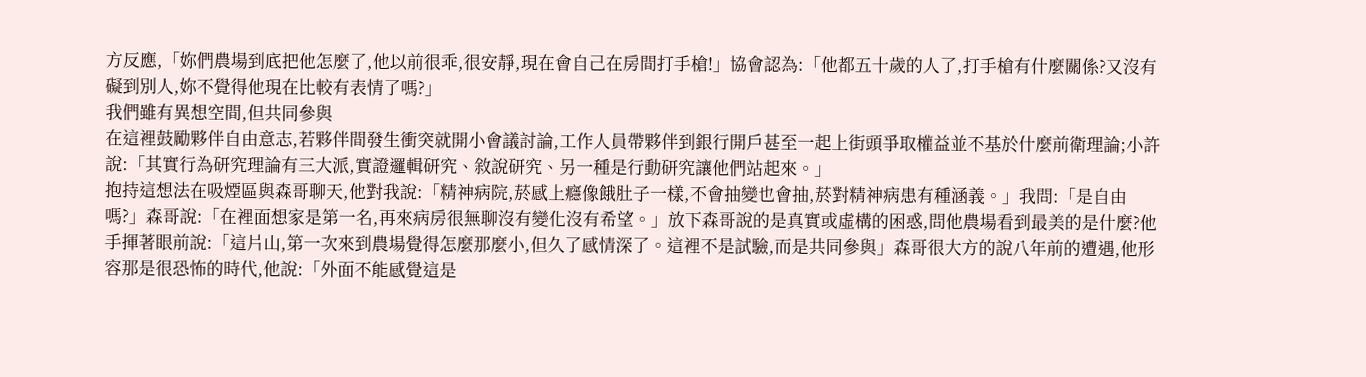方反應,「妳們農場到底把他怎麼了,他以前很乖,很安靜,現在會自己在房間打手槍!」協會認為:「他都五十歲的人了,打手槍有什麼關係?又沒有礙到別人,妳不覺得他現在比較有表情了嗎?」
我們雖有異想空間,但共同參與
在這裡鼓勵夥伴自由意志,若夥伴間發生衝突就開小會議討論,工作人員帶夥伴到銀行開戶甚至一起上街頭爭取權益並不基於什麼前衛理論;小許說:「其實行為研究理論有三大派,實證邏輯研究、敘說研究、另一種是行動研究讓他們站起來。」
抱持這想法在吸煙區與森哥聊天,他對我說:「精神病院,菸感上癮像餓肚子一樣,不會抽變也會抽,菸對精神病患有種涵義。」我問:「是自由嗎?」森哥說:「在裡面想家是第一名,再來病房很無聊沒有變化沒有希望。」放下森哥說的是真實或虛構的困惑,問他農場看到最美的是什麼?他手揮著眼前說:「這片山,第一次來到農場覺得怎麼那麼小,但久了感情深了。這裡不是試驗,而是共同參與」森哥很大方的說八年前的遭遇,他形容那是很恐怖的時代,他說:「外面不能感覺這是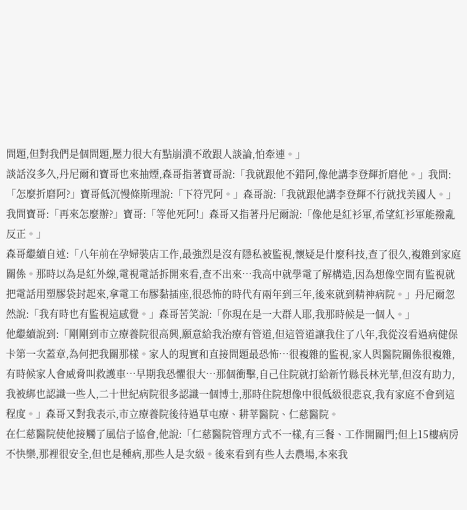問題,但對我們是個問題,壓力很大有點崩潰不敢跟人談論,怕牽連。」
談話沒多久,丹尼爾和寶哥也來抽煙,森哥指著寶哥說:「我就跟他不錯阿,像他講李登輝折磨他。」我問:「怎麼折磨阿?」寶哥低沉慢條斯理說:「下符咒阿。」森哥說:「我就跟他講李登輝不行就找美國人。」我問寶哥:「再來怎麼辦?」寶哥:「等他死阿!」森哥又指著丹尼爾說:「像他是紅衫軍,希望紅衫軍能撥亂反正。」
森哥繼續自述:「八年前在孕婦裝店工作,最強烈是沒有隱私被監視,懷疑是什麼科技,查了很久,複雜到家庭關係。那時以為是紅外線,電視電話拆開來看,查不出來…我高中就學電了解構造,因為想像空間有監視就把電話用塑膠袋封起來,拿電工布膠黏插座,很恐怖的時代有兩年到三年,後來就到精神病院。」丹尼爾忽然說:「我有時也有監視這感覺。」森哥苦笑說:「你現在是一大群人耶,我那時候是一個人。」
他繼續說到:「剛剛到市立療養院很高興,願意給我治療有管道,但這管道讓我住了八年,我從沒看過病健保卡第一次蓋章,為何把我關那樣。家人的現實和直接問題最恐怖…很複雜的監視,家人與醫院關係很複雜,有時候家人會威脅叫救護車…早期我恐懼很大…那個衝擊,自己住院就打給新竹縣長林光華,但沒有助力,我被綁也認識一些人,二十世紀病院很多認識一個博士,那時住院想像中很低級很悲哀,我有家庭不會到這程度。」森哥又對我表示,市立療養院後待過草屯療、耕莘醫院、仁慈醫院。
在仁慈醫院使他接觸了風信子協會,他說:「仁慈醫院管理方式不一樣,有三餐、工作開關門;但上15樓病房不快樂,那裡很安全,但也是種病,那些人是次級。後來看到有些人去農場,本來我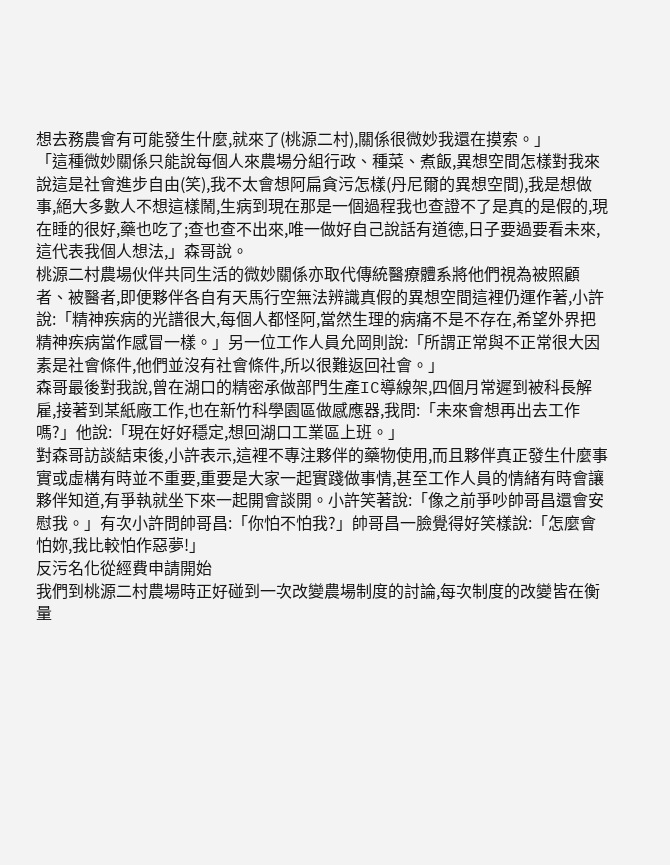想去務農會有可能發生什麼,就來了(桃源二村),關係很微妙我還在摸索。」
「這種微妙關係只能說每個人來農場分組行政、種菜、煮飯,異想空間怎樣對我來說這是社會進步自由(笑),我不太會想阿扁貪污怎樣(丹尼爾的異想空間),我是想做事,絕大多數人不想這樣鬧,生病到現在那是一個過程我也查證不了是真的是假的,現在睡的很好,藥也吃了;查也查不出來,唯一做好自己說話有道德,日子要過要看未來,這代表我個人想法,」森哥說。
桃源二村農場伙伴共同生活的微妙關係亦取代傳統醫療體系將他們視為被照顧者、被醫者,即便夥伴各自有天馬行空無法辨識真假的異想空間這裡仍運作著,小許說:「精神疾病的光譜很大,每個人都怪阿,當然生理的病痛不是不存在,希望外界把精神疾病當作感冒一樣。」另一位工作人員允岡則說:「所謂正常與不正常很大因素是社會條件,他們並沒有社會條件,所以很難返回社會。」
森哥最後對我說,曾在湖口的精密承做部門生產IC導線架,四個月常遲到被科長解雇,接著到某紙廠工作,也在新竹科學園區做感應器,我問:「未來會想再出去工作嗎?」他說:「現在好好穩定,想回湖口工業區上班。」
對森哥訪談結束後,小許表示,這裡不專注夥伴的藥物使用,而且夥伴真正發生什麼事實或虛構有時並不重要,重要是大家一起實踐做事情,甚至工作人員的情緒有時會讓夥伴知道,有爭執就坐下來一起開會談開。小許笑著說:「像之前爭吵帥哥昌還會安慰我。」有次小許問帥哥昌:「你怕不怕我?」帥哥昌一臉覺得好笑樣說:「怎麼會怕妳,我比較怕作惡夢!」
反污名化從經費申請開始
我們到桃源二村農場時正好碰到一次改變農場制度的討論,每次制度的改變皆在衡量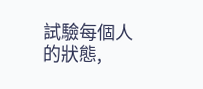試驗每個人的狀態,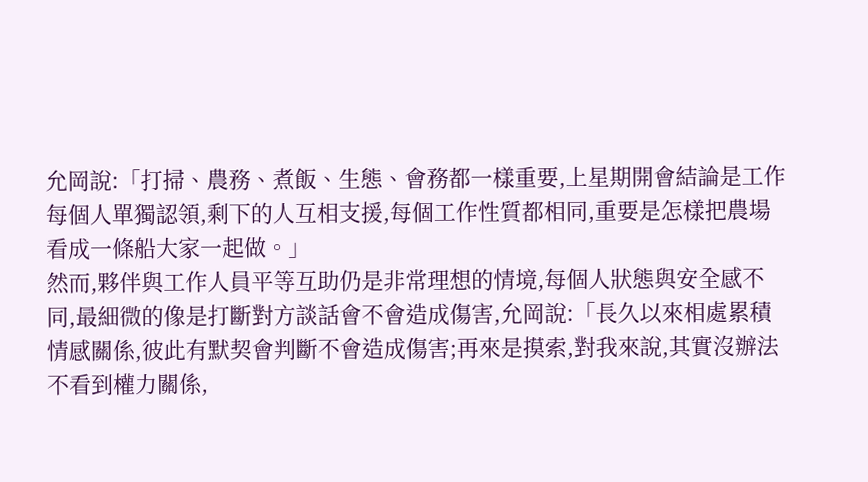允岡說:「打掃、農務、煮飯、生態、會務都一樣重要,上星期開會結論是工作每個人單獨認領,剩下的人互相支援,每個工作性質都相同,重要是怎樣把農場看成一條船大家一起做。」
然而,夥伴與工作人員平等互助仍是非常理想的情境,每個人狀態與安全感不同,最細微的像是打斷對方談話會不會造成傷害,允岡說:「長久以來相處累積情感關係,彼此有默契會判斷不會造成傷害;再來是摸索,對我來說,其實沒辦法不看到權力關係,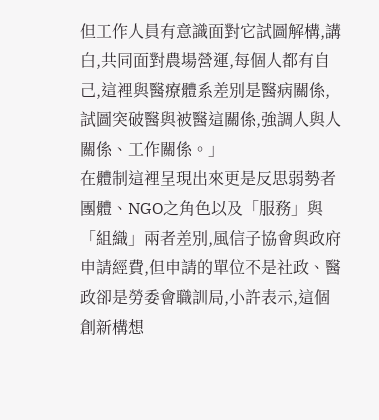但工作人員有意識面對它試圖解構,講白,共同面對農場營運,每個人都有自己,這裡與醫療體系差別是醫病關係,試圖突破醫與被醫這關係,強調人與人關係、工作關係。」
在體制這裡呈現出來更是反思弱勢者團體、NGO之角色以及「服務」與「組織」兩者差別,風信子協會與政府申請經費,但申請的單位不是社政、醫政卻是勞委會職訓局,小許表示,這個創新構想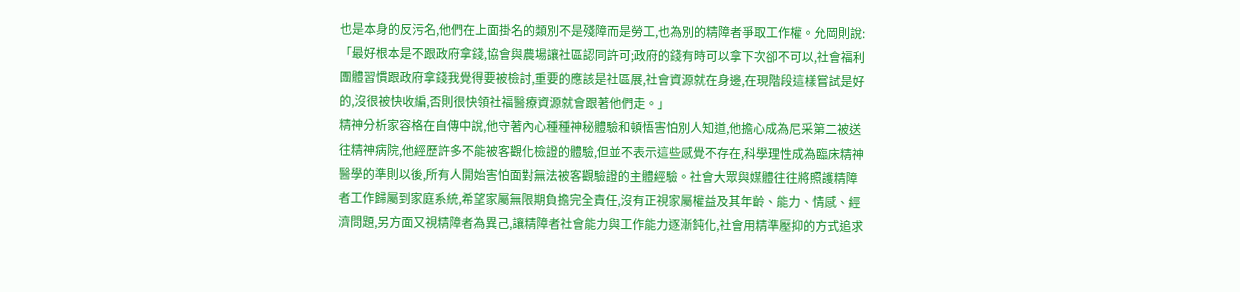也是本身的反污名,他們在上面掛名的類別不是殘障而是勞工,也為別的精障者爭取工作權。允岡則說:「最好根本是不跟政府拿錢,協會與農場讓社區認同許可;政府的錢有時可以拿下次卻不可以,社會福利團體習慣跟政府拿錢我覺得要被檢討,重要的應該是社區展,社會資源就在身邊,在現階段這樣嘗試是好的,沒很被快收編,否則很快領社福醫療資源就會跟著他們走。」
精神分析家容格在自傳中說,他守著內心種種神秘體驗和頓悟害怕別人知道,他擔心成為尼采第二被送往精神病院,他經歷許多不能被客觀化檢證的體驗,但並不表示這些感覺不存在,科學理性成為臨床精神醫學的準則以後,所有人開始害怕面對無法被客觀驗證的主體經驗。社會大眾與媒體往往將照護精障者工作歸屬到家庭系統,希望家屬無限期負擔完全責任,沒有正視家屬權益及其年齡、能力、情感、經濟問題,另方面又視精障者為異己,讓精障者社會能力與工作能力逐漸鈍化,社會用精準壓抑的方式追求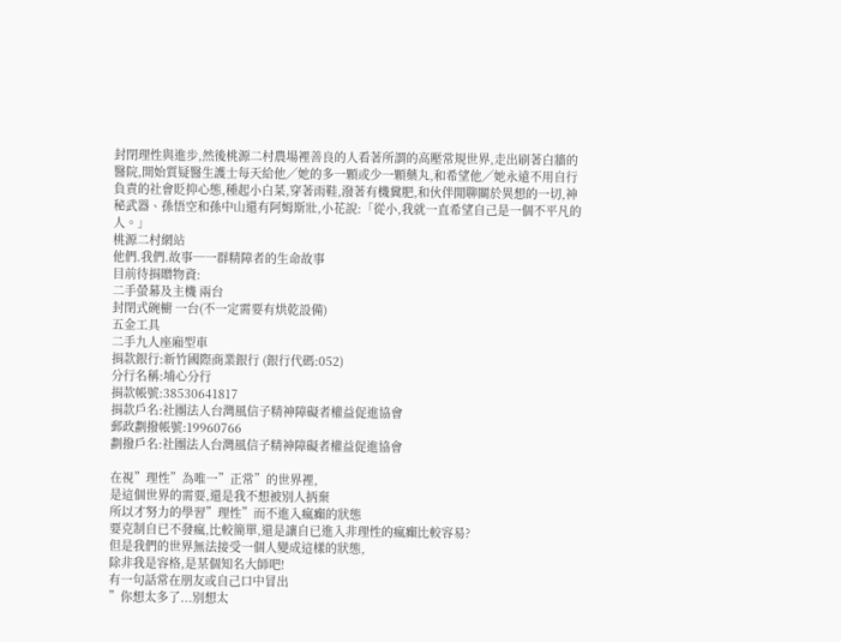封閉理性與進步,然後桃源二村農場裡善良的人看著所謂的高壓常規世界,走出刷著白牆的醫院,開始質疑醫生護士每天給他╱她的多一顆或少一顆藥丸,和希望他╱她永遠不用自行負責的社會貶抑心態,種起小白菜,穿著雨鞋,潑著有機糞肥,和伙伴閒聊關於異想的一切,神秘武器、孫悟空和孫中山還有阿姆斯壯,小花說:「從小,我就一直希望自己是一個不平凡的人。」
桃源二村網站
他們.我們.故事─一群精障者的生命故事
目前待捐贈物資:
二手螢幕及主機 兩台
封閉式碗櫥 一台(不一定需要有烘乾設備)
五金工具
二手九人座廂型車
捐款銀行:新竹國際商業銀行 (銀行代碼:052)
分行名稱:埔心分行
捐款帳號:38530641817
捐款戶名:社團法人台灣風信子精神障礙者權益促進協會
郵政劃撥帳號:19960766
劃撥戶名:社團法人台灣風信子精神障礙者權益促進協會

在視”理性”為唯一”正常”的世界裡,
是這個世界的需要,還是我不想被別人抦棄
所以才努力的學習”理性”而不進入瘋癲的狀態
要克制自已不發瘋,比較簡單,還是讓自已進入非理性的瘋癲比較容易?
但是我們的世界無法接受一個人變成這樣的狀態,
除非我是容格,是某個知名大師吧!
有一句話常在朋友或自己口中冒出
”你想太多了...別想太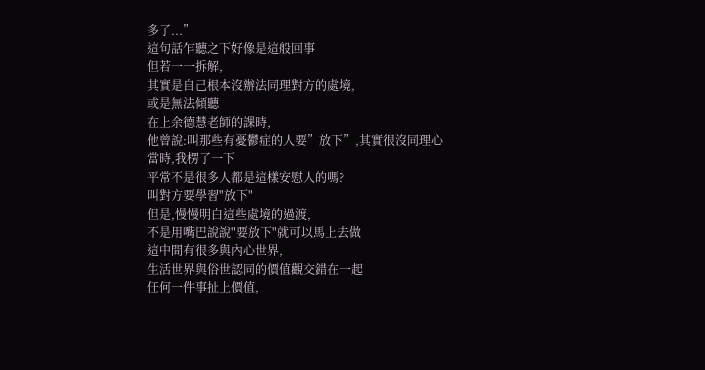多了...”
這句話乍聽之下好像是這般回事
但若一一拆解,
其實是自己根本沒辦法同理對方的處境,
或是無法傾聽
在上余德慧老師的課時,
他曾說:叫那些有憂鬱症的人要”放下”,其實很沒同理心
當時,我楞了一下
平常不是很多人都是這樣安慰人的嗎?
叫對方要學習"放下"
但是,慢慢明白這些處境的過渡,
不是用嘴巴說說"要放下"就可以馬上去做
這中間有很多與內心世界,
生活世界與俗世認同的價值觀交錯在一起
任何一件事扯上價值,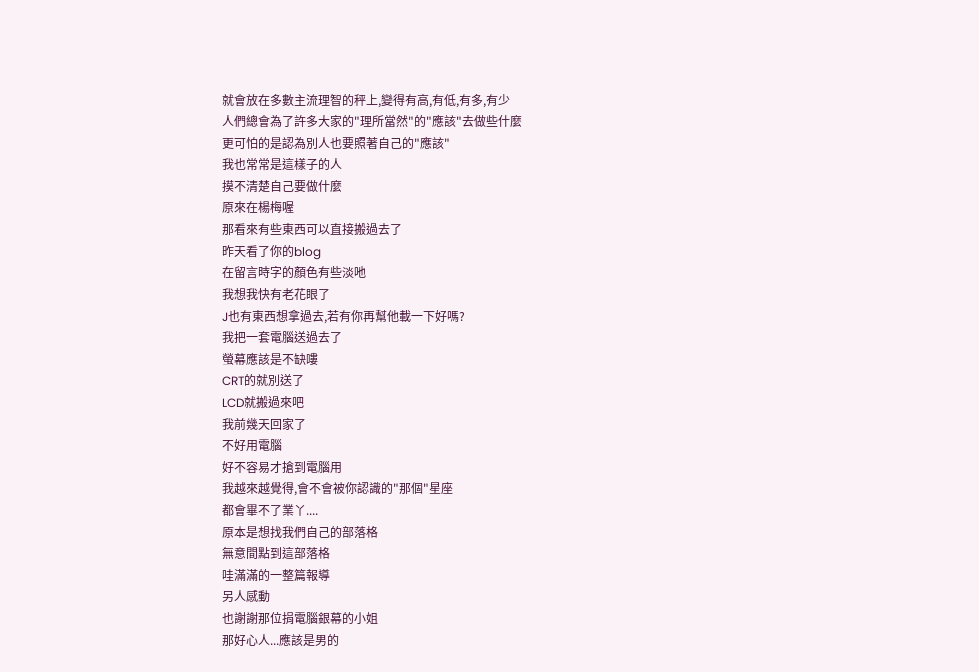就會放在多數主流理智的秤上,變得有高,有低,有多,有少
人們總會為了許多大家的"理所當然"的"應該"去做些什麼
更可怕的是認為別人也要照著自己的"應該"
我也常常是這樣子的人
摸不清楚自己要做什麼
原來在楊梅喔
那看來有些東西可以直接搬過去了
昨天看了你的blog
在留言時字的顏色有些淡吔
我想我快有老花眼了
J也有東西想拿過去,若有你再幫他載一下好嗎?
我把一套電腦送過去了
螢幕應該是不缺嘍
CRT的就別送了
LCD就搬過來吧
我前幾天回家了
不好用電腦
好不容易才搶到電腦用
我越來越覺得,會不會被你認識的"那個"星座
都會畢不了業丫....
原本是想找我們自己的部落格
無意間點到這部落格
哇滿滿的一整篇報導
另人感動
也謝謝那位捐電腦銀幕的小姐
那好心人...應該是男的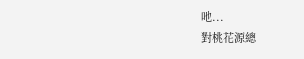吔...
對桃花源總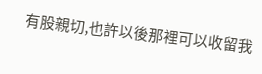有股親切,也許以後那裡可以收留我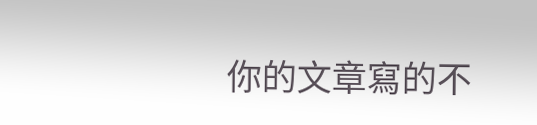你的文章寫的不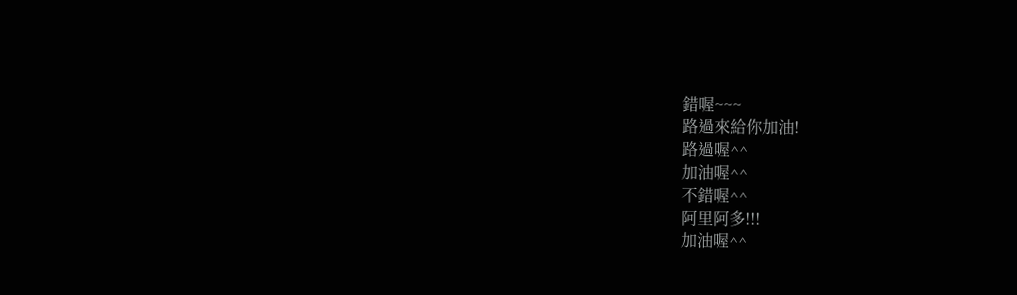錯喔~~~
路過來給你加油!
路過喔^^
加油喔^^
不錯喔^^
阿里阿多!!!
加油喔^^